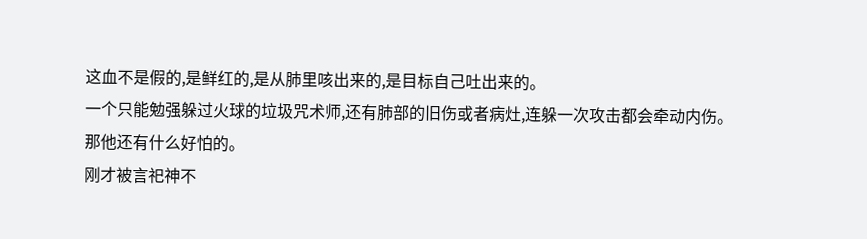这血不是假的,是鲜红的,是从肺里咳出来的,是目标自己吐出来的。
一个只能勉强躲过火球的垃圾咒术师,还有肺部的旧伤或者病灶,连躲一次攻击都会牵动内伤。
那他还有什么好怕的。
刚才被言祀神不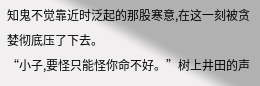知鬼不觉靠近时泛起的那股寒意,在这一刻被贪婪彻底压了下去。
“小子,要怪只能怪你命不好。”树上井田的声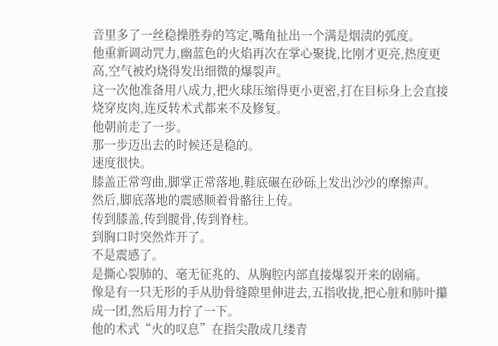音里多了一丝稳操胜券的笃定,嘴角扯出一个满是烟渍的弧度。
他重新调动咒力,幽蓝色的火焰再次在掌心聚拢,比刚才更亮,热度更高,空气被灼烧得发出细微的爆裂声。
这一次他准备用八成力,把火球压缩得更小更密,打在目标身上会直接烧穿皮肉,连反转术式都来不及修复。
他朝前走了一步。
那一步迈出去的时候还是稳的。
速度很快。
膝盖正常弯曲,脚掌正常落地,鞋底碾在砂砾上发出沙沙的摩擦声。
然后,脚底落地的震感顺着骨骼往上传。
传到膝盖,传到髋骨,传到脊柱。
到胸口时突然炸开了。
不是震感了。
是撕心裂肺的、毫无征兆的、从胸腔内部直接爆裂开来的剧痛。
像是有一只无形的手从肋骨缝隙里伸进去,五指收拢,把心脏和肺叶攥成一团,然后用力拧了一下。
他的术式“火的叹息”在指尖散成几缕青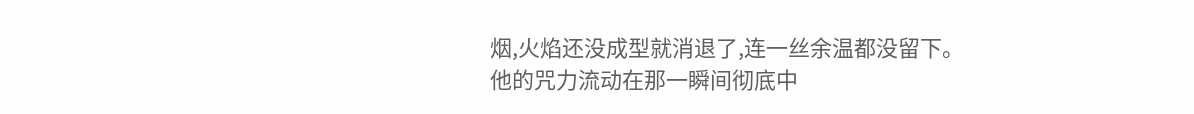烟,火焰还没成型就消退了,连一丝余温都没留下。
他的咒力流动在那一瞬间彻底中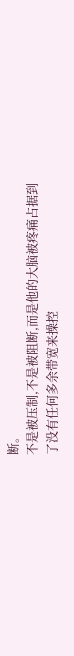断。
不是被压制,不是被阻断,而是他的大脑被疼痛占据到了没有任何多余带宽来操控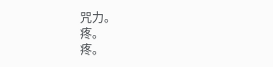咒力。
疼。
疼。